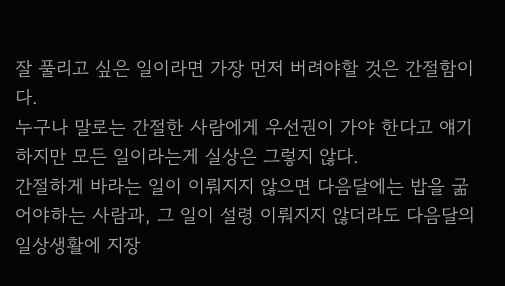잘 풀리고 싶은 일이라면 가장 먼저 버려야할 것은 간절함이다.
누구나 말로는 간절한 사람에게 우선권이 가야 한다고 얘기하지만 모든 일이라는게 실상은 그렇지 않다.
간절하게 바라는 일이 이뤄지지 않으면 다음달에는 밥을 굶어야하는 사람과, 그 일이 설령 이뤄지지 않더라도 다음달의 일상생활에 지장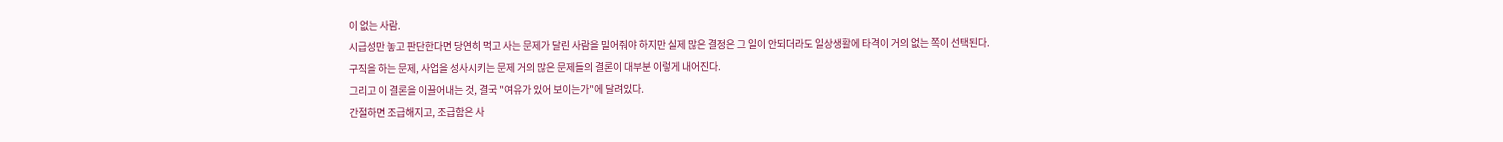이 없는 사람.
시급성만 놓고 판단한다면 당연히 먹고 사는 문제가 달린 사람을 밀어줘야 하지만 실제 많은 결정은 그 일이 안되더라도 일상생활에 타격이 거의 없는 쪽이 선택된다.
구직을 하는 문제, 사업을 성사시키는 문제 거의 많은 문제들의 결론이 대부분 이렇게 내어진다.
그리고 이 결론을 이끌어내는 것, 결국 "여유가 있어 보이는가"에 달려있다.
간절하면 조급해지고, 조급함은 사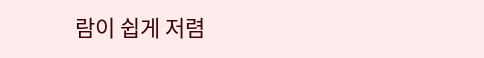람이 쉽게 저렴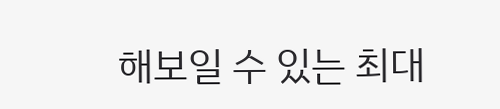해보일 수 있는 최대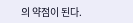의 약점이 된다.